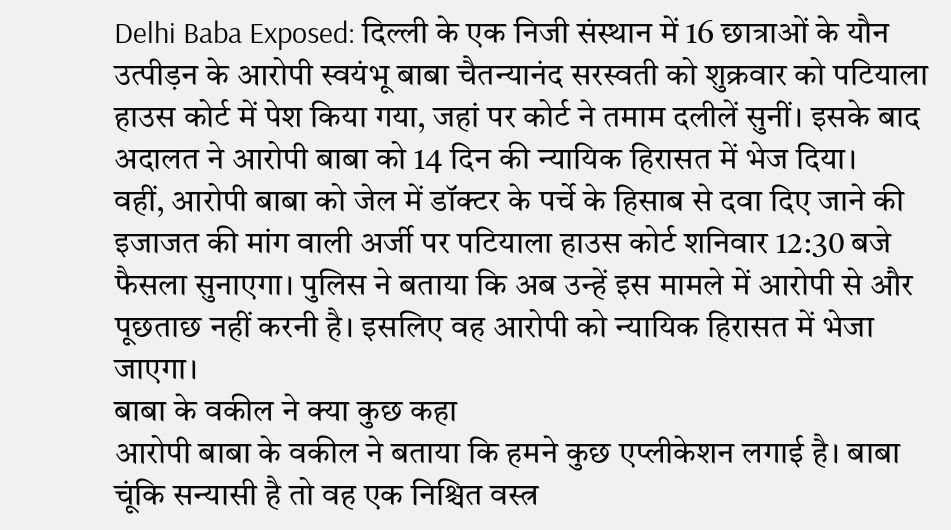Delhi Baba Exposed: दिल्ली के एक निजी संस्थान में 16 छात्राओं के यौन उत्पीड़न के आरोपी स्वयंभू बाबा चैतन्यानंद सरस्वती को शुक्रवार को पटियाला हाउस कोर्ट में पेश किया गया, जहां पर कोर्ट ने तमाम दलीलें सुनीं। इसके बाद अदालत ने आरोपी बाबा को 14 दिन की न्यायिक हिरासत में भेज दिया।
वहीं, आरोपी बाबा को जेल में डॉक्टर के पर्चे के हिसाब से दवा दिए जाने की इजाजत की मांग वाली अर्जी पर पटियाला हाउस कोर्ट शनिवार 12:30 बजे फैसला सुनाएगा। पुलिस ने बताया कि अब उन्हें इस मामले में आरोपी से और पूछताछ नहीं करनी है। इसलिए वह आरोपी को न्यायिक हिरासत में भेजा जाएगा।
बाबा के वकील ने क्या कुछ कहा
आरोपी बाबा के वकील ने बताया कि हमने कुछ एप्लीकेशन लगाई है। बाबा चूंकि सन्यासी है तो वह एक निश्चित वस्त्र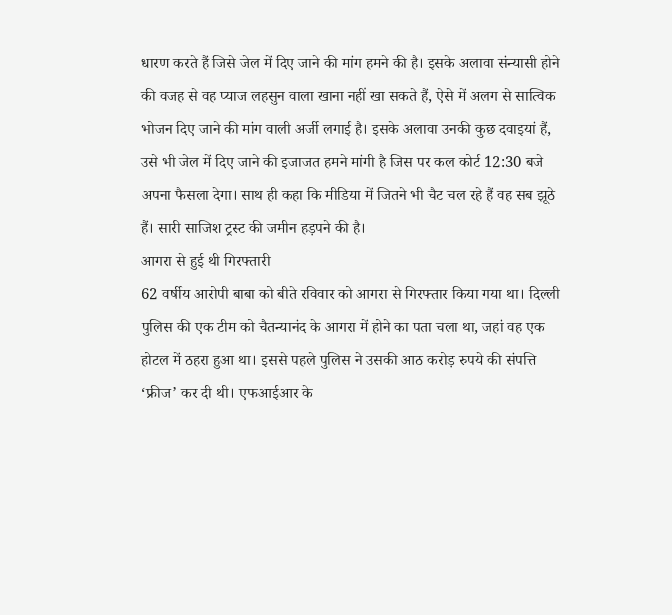धारण करते हैं जिसे जेल में दिए जाने की मांग हमने की है। इसके अलावा संन्यासी होने की वजह से वह प्याज लहसुन वाला खाना नहीं खा सकते हैं, ऐसे में अलग से सात्विक भोजन दिए जाने की मांग वाली अर्जी लगाई है। इसके अलावा उनकी कुछ दवाइयां हैं, उसे भी जेल में दिए जाने की इजाजत हमने मांगी है जिस पर कल कोर्ट 12:30 बजे अपना फैसला देगा। साथ ही कहा कि मीडिया में जितने भी चैट चल रहे हैं वह सब झूठे हैं। सारी साजिश ट्रस्ट की जमीन हड़पने की है।
आगरा से हुई थी गिरफ्तारी
62 वर्षीय आरोपी बाबा को बीते रविवार को आगरा से गिरफ्तार किया गया था। दिल्ली पुलिस की एक टीम को चैतन्यानंद के आगरा में होने का पता चला था, जहां वह एक होटल में ठहरा हुआ था। इससे पहले पुलिस ने उसकी आठ करोड़ रुपये की संपत्ति ‘फ्रीज’ कर दी थी। एफआईआर के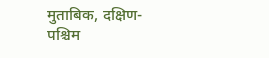मुताबिक, दक्षिण-पश्चिम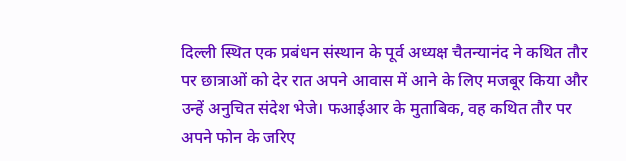दिल्ली स्थित एक प्रबंधन संस्थान के पूर्व अध्यक्ष चैतन्यानंद ने कथित तौर पर छात्राओं को देर रात अपने आवास में आने के लिए मजबूर किया और उन्हें अनुचित संदेश भेजे। फआईआर के मुताबिक, वह कथित तौर पर अपने फोन के जरिए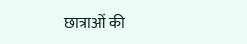छात्राओं की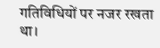गतिविधियों पर नजर रखता था।